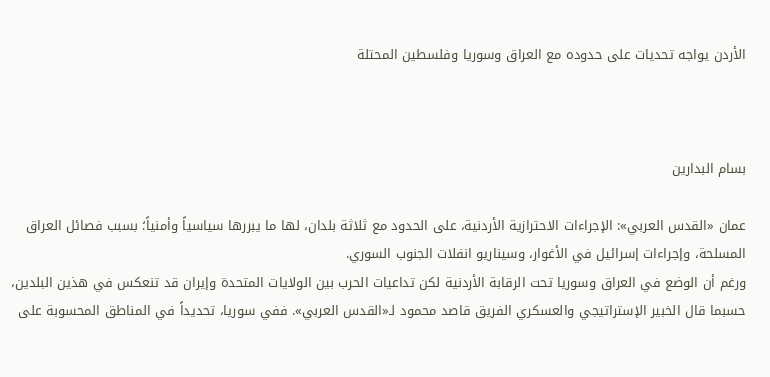الأردن يواجه تحديات على حدوده مع العراق وسوريا وفلسطين المحتلة



بسام البدارين

عمان «القدس العربي»: الإجراءات الاحترازية الأردنية، على الحدود مع ثلاثة بلدان، لها ما يبررها سياسياً وأمنياً؛ بسبب فصائل العراق المسلحة، وإجراءات إسرائيل في الأغوار، وسيناريو انفلات الجنوب السوري.
ورغم أن الوضع في العراق وسوريا تحت الرقابة الأردنية لكن تداعيات الحرب بين الولايات المتحدة وإيران قد تنعكس في هذين البلدين، حسبما قال الخبير الإستراتيجي والعسكري الفريق قاصد محمود لـ«القدس العربي». ففي سوريا، تحديداً في المناطق المحسوبة على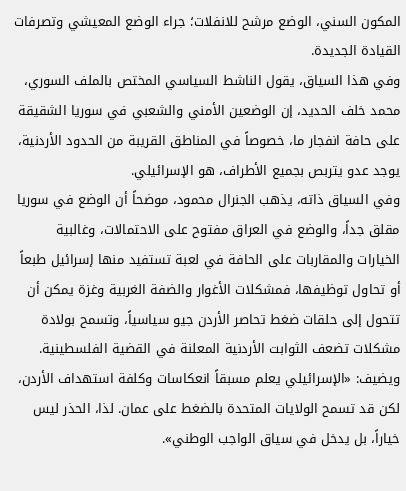المكون السني، الوضع مرشح للانفلات؛ جراء الوضع المعيشي وتصرفات القيادة الجديدة.
وفي هذا السياق، يقول الناشط السياسي المختص بالملف السوري، محمد خلف الحديد، إن الوضعين الأمني والشعبي في سوريا الشقيقة على حافة انفجار ما، خصوصاً في المناطق القريبة من الحدود الأردنية، يوجد عدو يتربص بجميع الأطراف، هو الإسرائيلي.
وفي السياق ذاته، يذهب الجنرال محمود، موضحاً أن الوضع في سوريا مقلق جداً، والوضع في العراق مفتوح على الاحتمالات، وغالبية الخيارات والمقاربات على الحافة في لعبة تستفيد منها إسرائيل طبعاً أو تحاول توظيفها، فمشكلات الأغوار والضفة الغربية وغزة يمكن أن تتحول إلى حلقات ضغط تحاصر الأردن جيو سياسياً، وتسمح بولادة مشكلات تضعف الثوابت الأردنية المعلنة في القضية الفلسطينية.
ويضيف: «الإسرائيلي يعلم مسبقاً انعكاسات وكلفة استهداف الأردن، لكن قد تسمح الولايات المتحدة بالضغط على عمان. لذا، الحذر ليس خياراً، بل يدخل في سياق الواجب الوطني».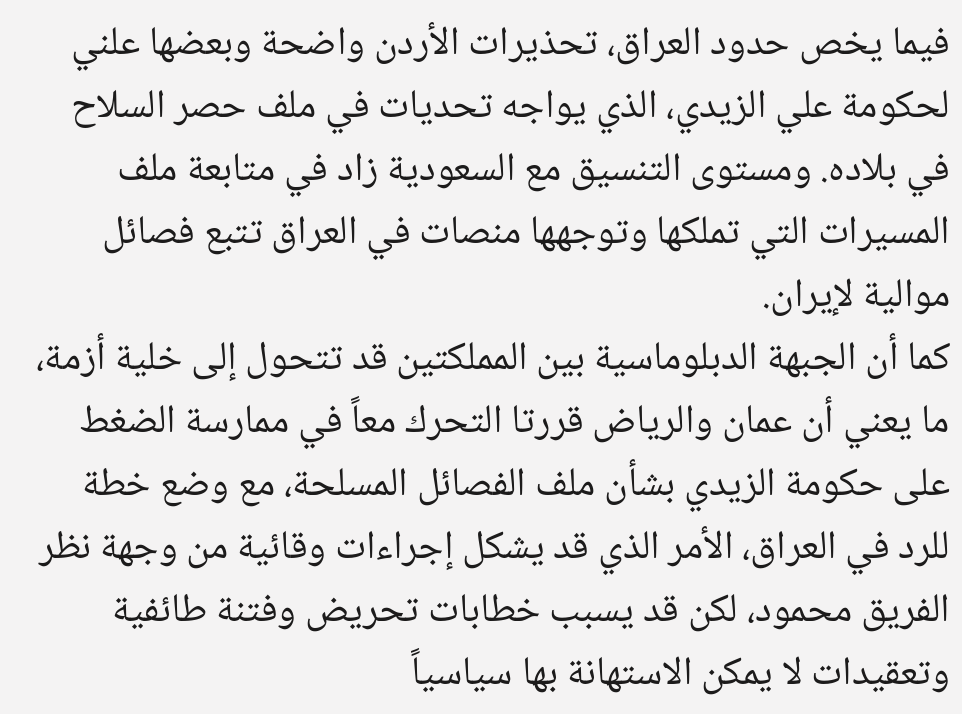فيما يخص حدود العراق، تحذيرات الأردن واضحة وبعضها علني لحكومة علي الزيدي، الذي يواجه تحديات في ملف حصر السلاح في بلاده. ومستوى التنسيق مع السعودية زاد في متابعة ملف المسيرات التي تملكها وتوجهها منصات في العراق تتبع فصائل موالية لإيران.
كما أن الجبهة الدبلوماسية بين المملكتين قد تتحول إلى خلية أزمة، ما يعني أن عمان والرياض قررتا التحرك معاً في ممارسة الضغط على حكومة الزيدي بشأن ملف الفصائل المسلحة، مع وضع خطة للرد في العراق، الأمر الذي قد يشكل إجراءات وقائية من وجهة نظر الفريق محمود، لكن قد يسبب خطابات تحريض وفتنة طائفية وتعقيدات لا يمكن الاستهانة بها سياسياً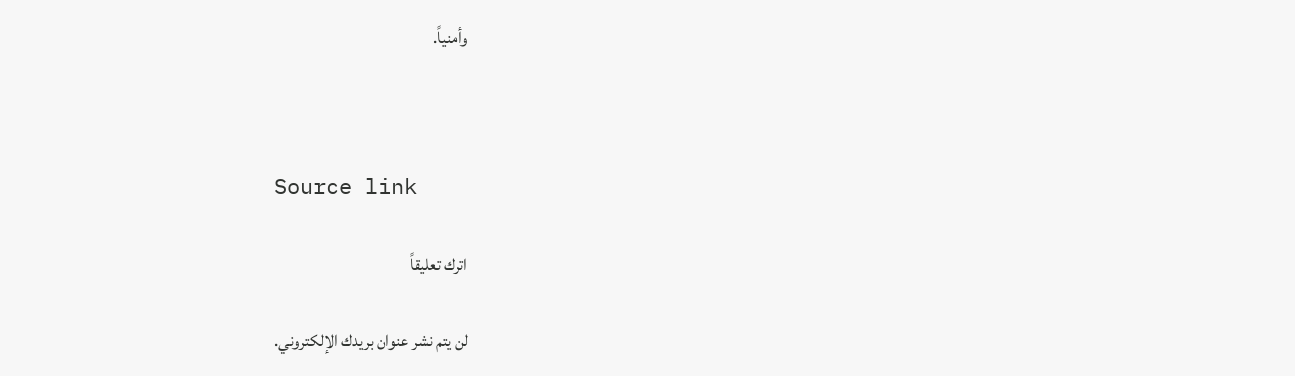وأمنياً.



Source link

اترك تعليقاً

لن يتم نشر عنوان بريدك الإلكتروني.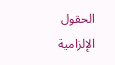الحقول الإلزامية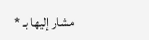مشار إليها بـ *